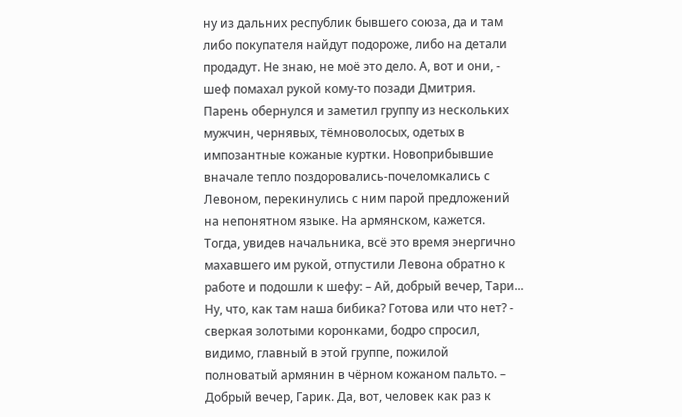ну из дальних республик бывшего союза, да и там либо покупателя найдут подороже, либо на детали продадут. Не знаю, не моё это дело. А, вот и они, - шеф помахал рукой кому-то позади Дмитрия. Парень обернулся и заметил группу из нескольких мужчин, чернявых, тёмноволосых, одетых в импозантные кожаные куртки. Новоприбывшие вначале тепло поздоровались-почеломкались с Левоном, перекинулись с ним парой предложений на непонятном языке. На армянском, кажется. Тогда, увидев начальника, всё это время энергично махавшего им рукой, отпустили Левона обратно к работе и подошли к шефу: – Ай, добрый вечер, Тари... Ну, что, как там наша бибика? Готова или что нет? - сверкая золотыми коронками, бодро спросил, видимо, главный в этой группе, пожилой полноватый армянин в чёрном кожаном пальто. – Добрый вечер, Гарик. Да, вот, человек как раз к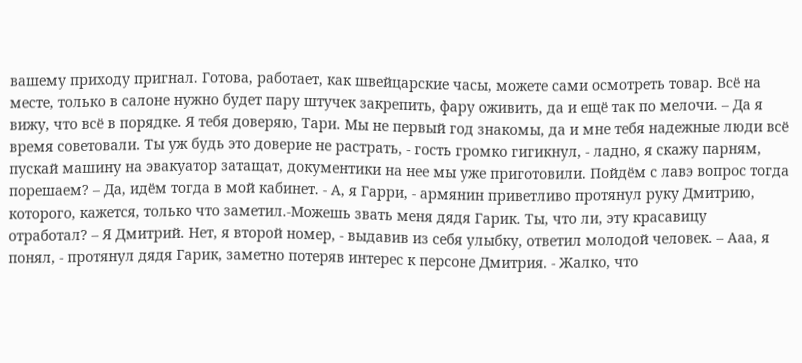вашему приходу пригнал. Готова, работает, как швейцарские часы, можете сами осмотреть товар. Всё на месте, только в салоне нужно будет пару штучек закрепить, фару оживить, да и ещё так по мелочи. – Да я вижу, что всё в порядке. Я тебя доверяю, Тари. Мы не первый год знакомы, да и мне тебя надежные люди всё время советовали. Ты уж будь это доверие не растрать, - гость громко гигикнул, - ладно, я скажу парням, пускай машину на эвакуатор затащат, документики на нее мы уже приготовили. Пойдём с лавэ вопрос тогда порешаем? – Да, идём тогда в мой кабинет. - А, я Гарри, - армянин приветливо протянул руку Дмитрию, которого, кажется, только что заметил.-Можешь звать меня дядя Гарик. Ты, что ли, эту красавицу отработал? – Я Дмитрий. Нет, я второй номер, - выдавив из себя улыбку, ответил молодой человек. – Ааа, я понял, - протянул дядя Гарик, заметно потеряв интерес к персоне Дмитрия. - Жалко, что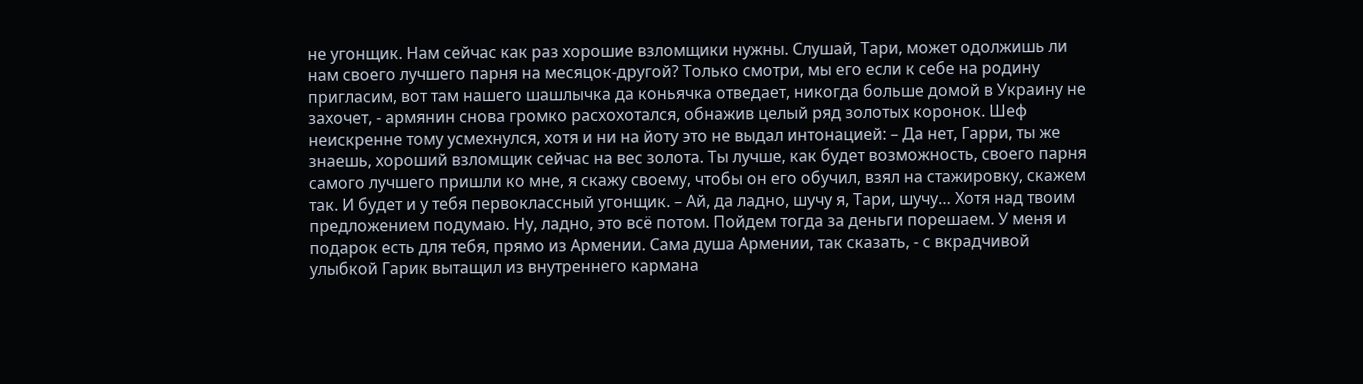не угонщик. Нам сейчас как раз хорошие взломщики нужны. Слушай, Тари, может одолжишь ли нам своего лучшего парня на месяцок-другой? Только смотри, мы его если к себе на родину пригласим, вот там нашего шашлычка да коньячка отведает, никогда больше домой в Украину не захочет, - армянин снова громко расхохотался, обнажив целый ряд золотых коронок. Шеф неискренне тому усмехнулся, хотя и ни на йоту это не выдал интонацией: – Да нет, Гарри, ты же знаешь, хороший взломщик сейчас на вес золота. Ты лучше, как будет возможность, своего парня самого лучшего пришли ко мне, я скажу своему, чтобы он его обучил, взял на стажировку, скажем так. И будет и у тебя первоклассный угонщик. – Ай, да ладно, шучу я, Тари, шучу… Хотя над твоим предложением подумаю. Ну, ладно, это всё потом. Пойдем тогда за деньги порешаем. У меня и подарок есть для тебя, прямо из Армении. Сама душа Армении, так сказать, - с вкрадчивой улыбкой Гарик вытащил из внутреннего кармана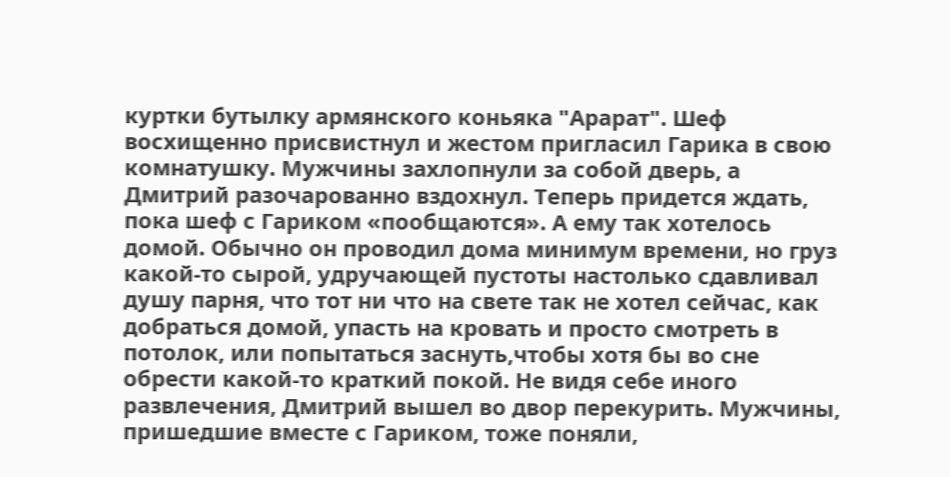куртки бутылку армянского коньяка "Арарат". Шеф восхищенно присвистнул и жестом пригласил Гарика в свою комнатушку. Мужчины захлопнули за собой дверь, а Дмитрий разочарованно вздохнул. Теперь придется ждать, пока шеф с Гариком «пообщаются». А ему так хотелось домой. Обычно он проводил дома минимум времени, но груз какой-то сырой, удручающей пустоты настолько сдавливал душу парня, что тот ни что на свете так не хотел сейчас, как добраться домой, упасть на кровать и просто смотреть в потолок, или попытаться заснуть,чтобы хотя бы во сне обрести какой-то краткий покой. Не видя себе иного развлечения, Дмитрий вышел во двор перекурить. Мужчины, пришедшие вместе с Гариком, тоже поняли,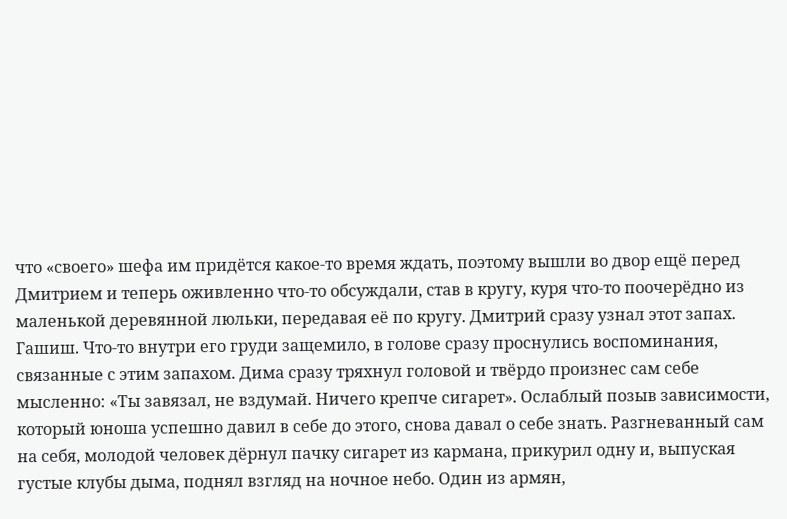что «своего» шефа им придётся какое-то время ждать, поэтому вышли во двор ещё перед Дмитрием и теперь оживленно что-то обсуждали, став в кругу, куря что-то поочерёдно из маленькой деревянной люльки, передавая её по кругу. Дмитрий сразу узнал этот запах. Гашиш. Что-то внутри его груди защемило, в голове сразу проснулись воспоминания, связанные с этим запахом. Дима сразу тряхнул головой и твёрдо произнес сам себе мысленно: «Ты завязал, не вздумай. Ничего крепче сигарет». Ослаблый позыв зависимости, который юноша успешно давил в себе до этого, снова давал о себе знать. Разгневанный сам на себя, молодой человек дёрнул пачку сигарет из кармана, прикурил одну и, выпуская густые клубы дыма, поднял взгляд на ночное небо. Один из армян,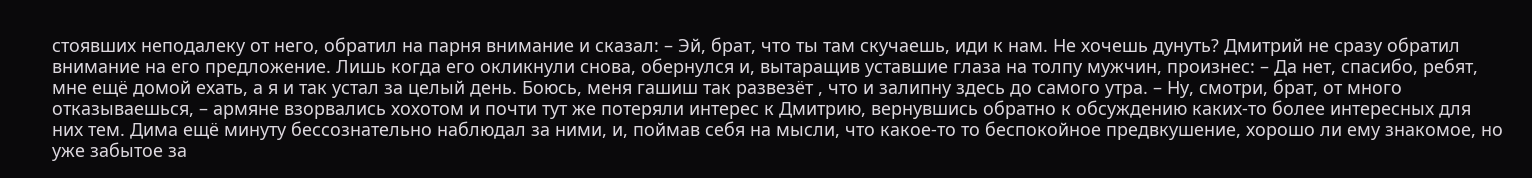стоявших неподалеку от него, обратил на парня внимание и сказал: – Эй, брат, что ты там скучаешь, иди к нам. Не хочешь дунуть? Дмитрий не сразу обратил внимание на его предложение. Лишь когда его окликнули снова, обернулся и, вытаращив уставшие глаза на толпу мужчин, произнес: – Да нет, спасибо, ребят, мне ещё домой ехать, а я и так устал за целый день. Боюсь, меня гашиш так развезёт , что и залипну здесь до самого утра. – Ну, смотри, брат, от много отказываешься, – армяне взорвались хохотом и почти тут же потеряли интерес к Дмитрию, вернувшись обратно к обсуждению каких-то более интересных для них тем. Дима ещё минуту бессознательно наблюдал за ними, и, поймав себя на мысли, что какое-то то беспокойное предвкушение, хорошо ли ему знакомое, но уже забытое за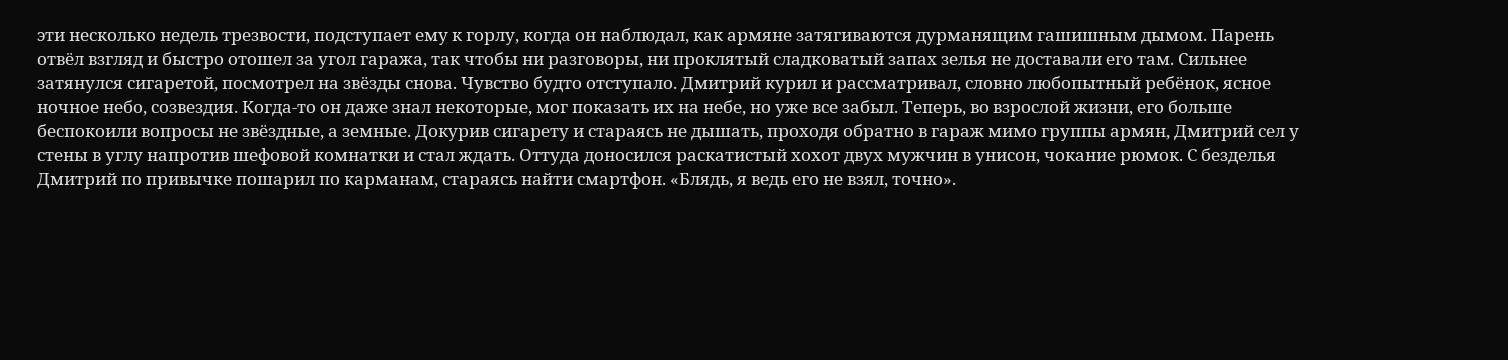эти несколько недель трезвости, подступает ему к горлу, когда он наблюдал, как армяне затягиваются дурманящим гашишным дымом. Парень отвёл взгляд и быстро отошел за угол гаража, так чтобы ни разговоры, ни проклятый сладковатый запах зелья не доставали его там. Сильнее затянулся сигаретой, посмотрел на звёзды снова. Чувство будто отступало. Дмитрий курил и рассматривал, словно любопытный ребёнок, ясное ночное небо, созвездия. Когда-то он даже знал некоторые, мог показать их на небе, но уже все забыл. Теперь, во взрослой жизни, его больше беспокоили вопросы не звёздные, а земные. Докурив сигарету и стараясь не дышать, проходя обратно в гараж мимо группы армян, Дмитрий сел у стены в углу напротив шефовой комнатки и стал ждать. Оттуда доносился раскатистый хохот двух мужчин в унисон, чокание рюмок. С безделья Дмитрий по привычке пошарил по карманам, стараясь найти смартфон. «Блядь, я ведь его не взял, точно».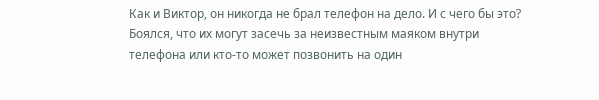Как и Виктор, он никогда не брал телефон на дело. И с чего бы это? Боялся, что их могут засечь за неизвестным маяком внутри телефона или кто-то может позвонить на один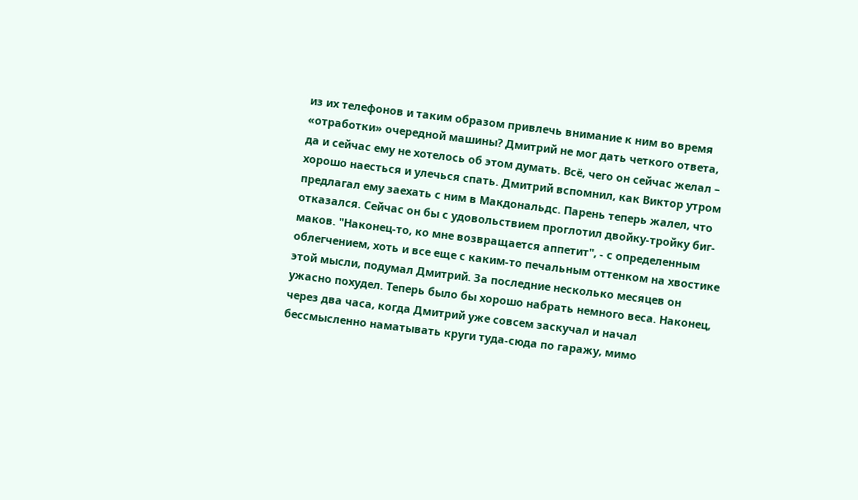из их телефонов и таким образом привлечь внимание к ним во время «отработки» очередной машины? Дмитрий не мог дать четкого ответа, да и сейчас ему не хотелось об этом думать. Всё, чего он сейчас желал – хорошо наесться и улечься спать. Дмитрий вспомнил, как Виктор утром предлагал ему заехать с ним в Макдональдс. Парень теперь жалел, что отказался. Сейчас он бы с удовольствием проглотил двойку-тройку биг-маков. "Наконец-то, ко мне возвращается аппетит", - с определенным облегчением, хоть и все еще с каким-то печальным оттенком на хвостике этой мысли, подумал Дмитрий. За последние несколько месяцев он ужасно похудел. Теперь было бы хорошо набрать немного веса. Наконец, через два часа, когда Дмитрий уже совсем заскучал и начал бессмысленно наматывать круги туда-сюда по гаражу, мимо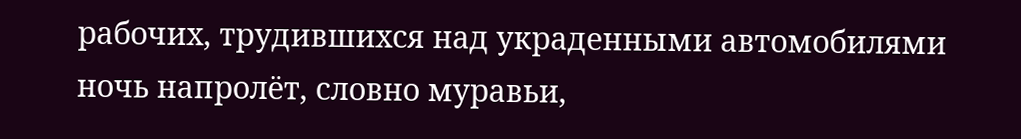рабочих, трудившихся над украденными автомобилями ночь напролёт, словно муравьи,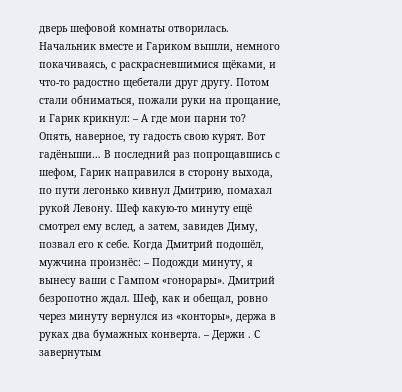дверь шефовой комнаты отворилась. Начальник вместе и Гариком вышли, немного покачиваясь, с раскрасневшимися щёками, и что-то радостно щебетали друг другу. Потом стали обниматься, пожали руки на прощание, и Гарик крикнул: – А где мои парни то? Опять, наверное, ту гадость свою курят. Вот гадёныши… В последний раз попрощавшись с шефом, Гарик направился в сторону выхода, по пути легонько кивнул Дмитрию, помахал рукой Левону. Шеф какую-то минуту ещё смотрел ему вслед, а затем, завидев Диму, позвал его к себе. Когда Дмитрий подошёл, мужчина произнёс: – Подожди минуту, я вынесу ваши с Гампом «гонорары». Дмитрий безропотно ждал. Шеф, как и обещал, ровно через минуту вернулся из «конторы», держа в руках два бумажных конверта. – Держи . С завернутым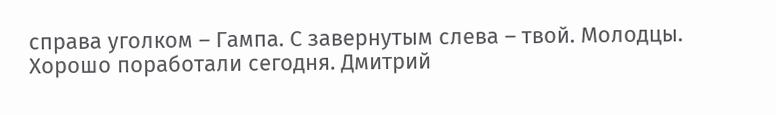справа уголком – Гампа. С завернутым слева – твой. Молодцы. Хорошо поработали сегодня. Дмитрий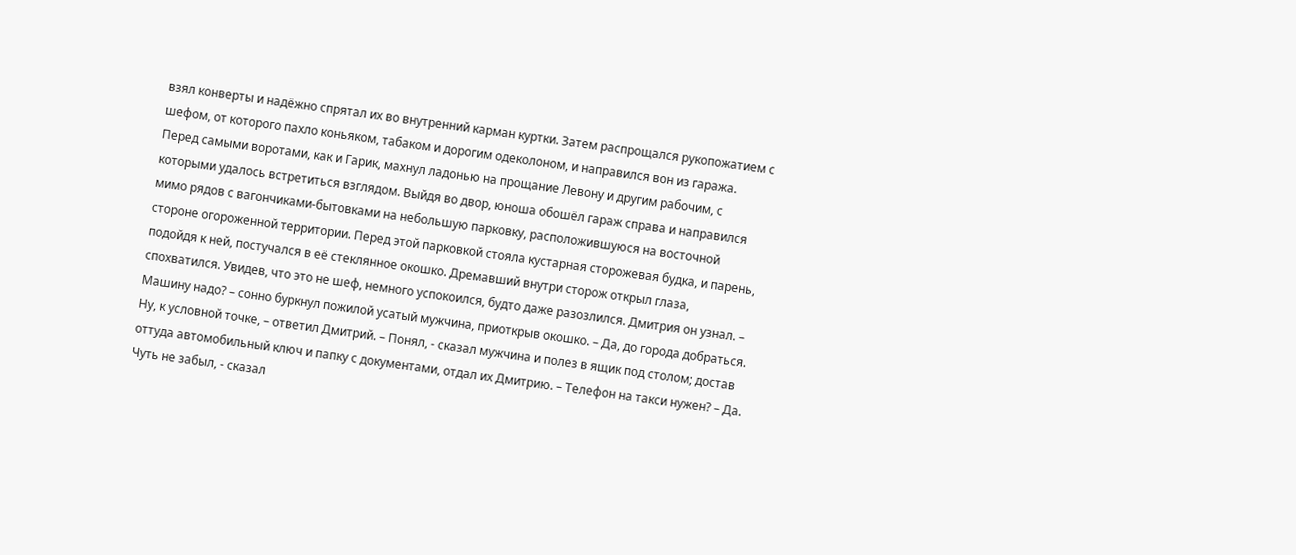взял конверты и надёжно спрятал их во внутренний карман куртки. Затем распрощался рукопожатием с шефом, от которого пахло коньяком, табаком и дорогим одеколоном, и направился вон из гаража. Перед самыми воротами, как и Гарик, махнул ладонью на прощание Левону и другим рабочим, с которыми удалось встретиться взглядом. Выйдя во двор, юноша обошёл гараж справа и направился мимо рядов с вагончиками-бытовками на небольшую парковку, расположившуюся на восточной стороне огороженной территории. Перед этой парковкой стояла кустарная сторожевая будка, и парень, подойдя к ней, постучался в её стеклянное окошко. Дремавший внутри сторож открыл глаза, спохватился. Увидев, что это не шеф, немного успокоился, будто даже разозлился. Дмитрия он узнал. – Машину надо? – сонно буркнул пожилой усатый мужчина, приоткрыв окошко. – Да, до города добраться. Ну, к условной точке, – ответил Дмитрий. – Понял, - сказал мужчина и полез в ящик под столом; достав оттуда автомобильный ключ и папку с документами, отдал их Дмитрию. – Телефон на такси нужен? – Да. Чуть не забыл, - сказал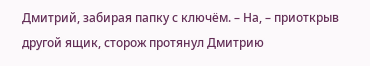Дмитрий, забирая папку с ключём. – На, – приоткрыв другой ящик, сторож протянул Дмитрию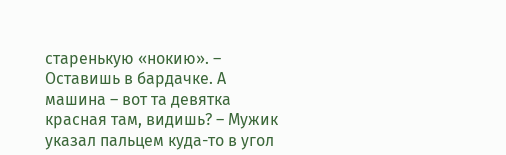старенькую «нокию». – Оставишь в бардачке. А машина – вот та девятка красная там, видишь? – Мужик указал пальцем куда-то в угол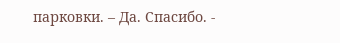парковки. – Да. Спасибо. -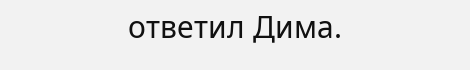ответил Дима.